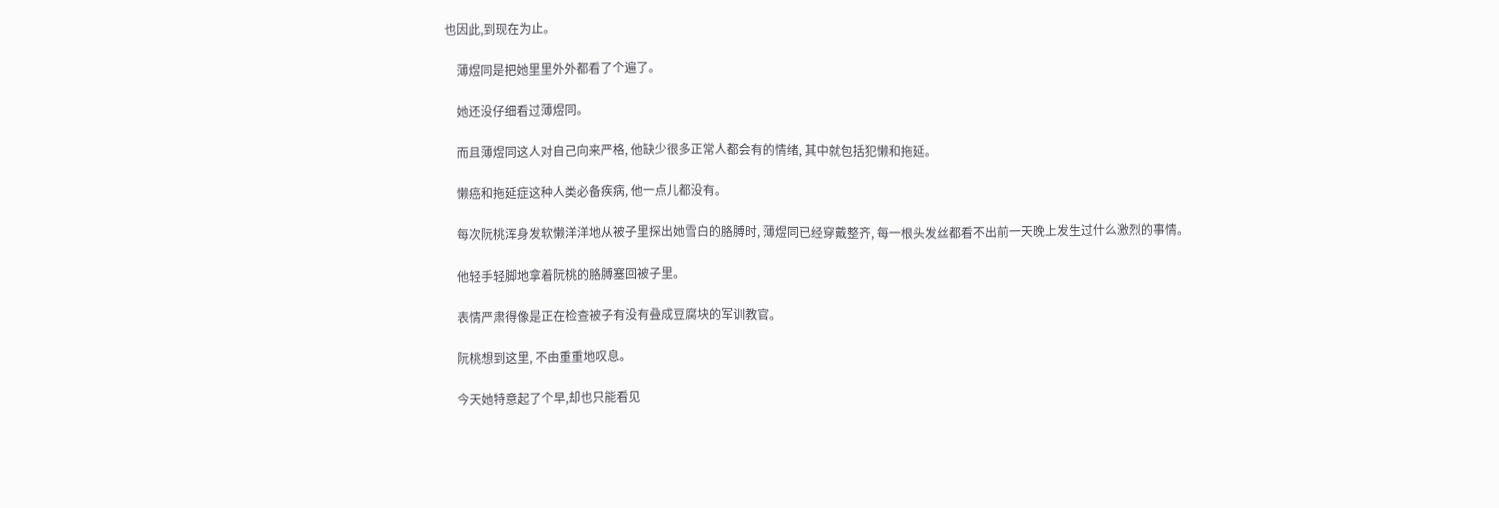也因此,到现在为止。

    薄煜同是把她里里外外都看了个遍了。

    她还没仔细看过薄煜同。

    而且薄煜同这人对自己向来严格, 他缺少很多正常人都会有的情绪, 其中就包括犯懒和拖延。

    懒癌和拖延症这种人类必备疾病, 他一点儿都没有。

    每次阮桃浑身发软懒洋洋地从被子里探出她雪白的胳膊时, 薄煜同已经穿戴整齐, 每一根头发丝都看不出前一天晚上发生过什么激烈的事情。

    他轻手轻脚地拿着阮桃的胳膊塞回被子里。

    表情严肃得像是正在检查被子有没有叠成豆腐块的军训教官。

    阮桃想到这里, 不由重重地叹息。

    今天她特意起了个早,却也只能看见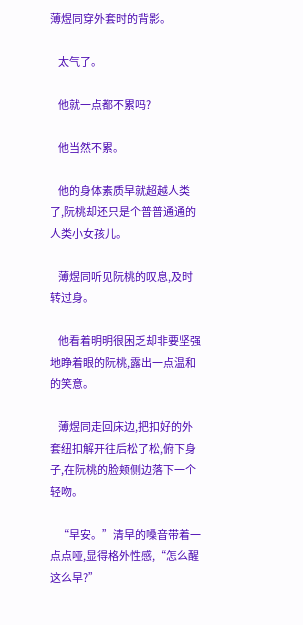薄煜同穿外套时的背影。

    太气了。

    他就一点都不累吗?

    他当然不累。

    他的身体素质早就超越人类了,阮桃却还只是个普普通通的人类小女孩儿。

    薄煜同听见阮桃的叹息,及时转过身。

    他看着明明很困乏却非要坚强地睁着眼的阮桃,露出一点温和的笑意。

    薄煜同走回床边,把扣好的外套纽扣解开往后松了松,俯下身子,在阮桃的脸颊侧边落下一个轻吻。

    “早安。”清早的嗓音带着一点点哑,显得格外性感,“怎么醒这么早?”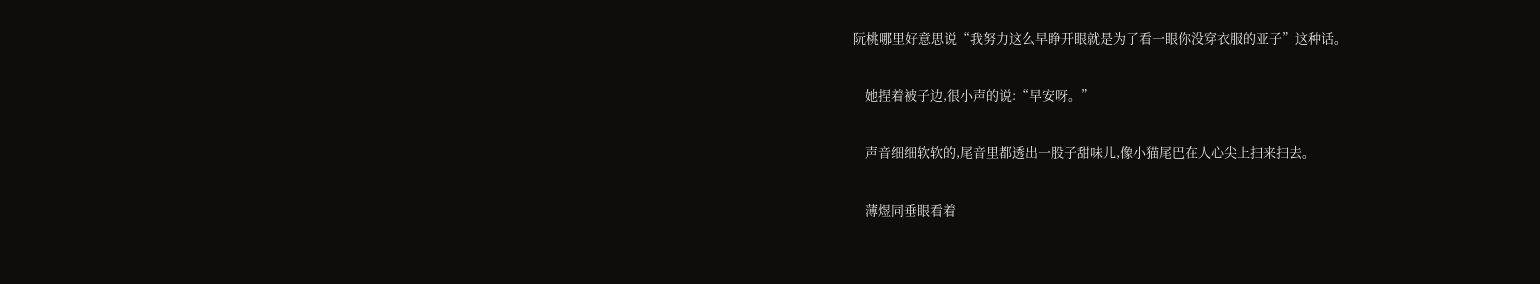阮桃哪里好意思说“我努力这么早睁开眼就是为了看一眼你没穿衣服的亚子”这种话。

    她捏着被子边,很小声的说:“早安呀。”

    声音细细软软的,尾音里都透出一股子甜味儿,像小猫尾巴在人心尖上扫来扫去。

    薄煜同垂眼看着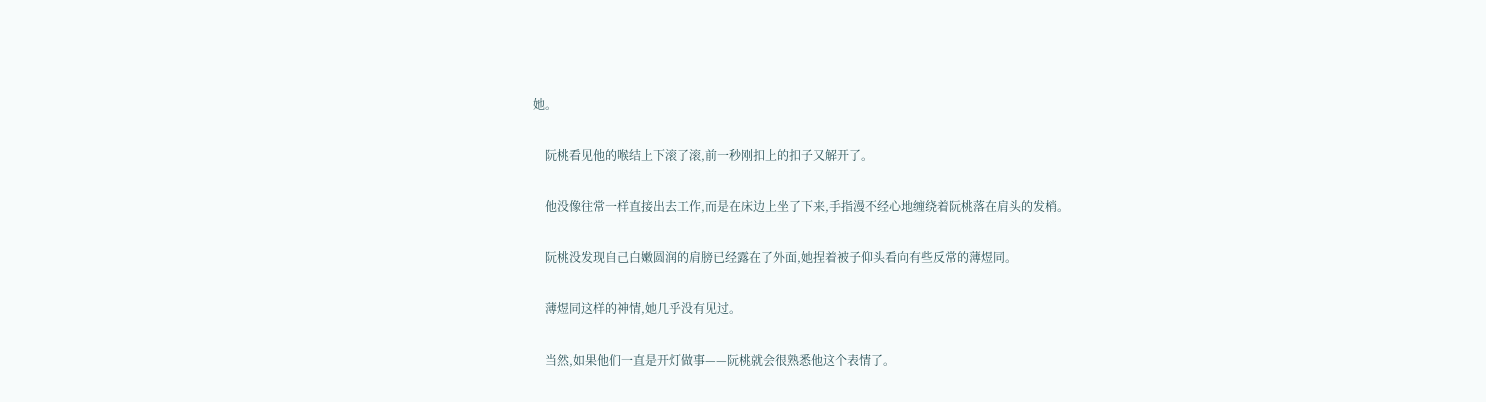她。

    阮桃看见他的喉结上下滚了滚,前一秒刚扣上的扣子又解开了。

    他没像往常一样直接出去工作,而是在床边上坐了下来,手指漫不经心地缠绕着阮桃落在肩头的发梢。

    阮桃没发现自己白嫩圆润的肩膀已经露在了外面,她捏着被子仰头看向有些反常的薄煜同。

    薄煜同这样的神情,她几乎没有见过。

    当然,如果他们一直是开灯做事——阮桃就会很熟悉他这个表情了。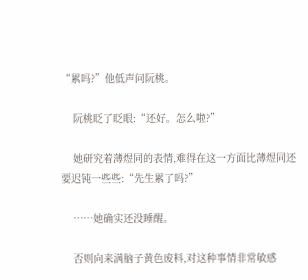“累吗?”他低声问阮桃。

    阮桃眨了眨眼:“还好。怎么啦?”

    她研究着薄煜同的表情,难得在这一方面比薄煜同还要迟钝一些些:“先生累了吗?”

    ……她确实还没睡醒。

    否则向来满脑子黄色废料,对这种事情非常敏感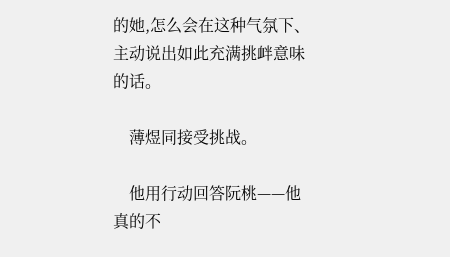的她,怎么会在这种气氛下、主动说出如此充满挑衅意味的话。

    薄煜同接受挑战。

    他用行动回答阮桃——他真的不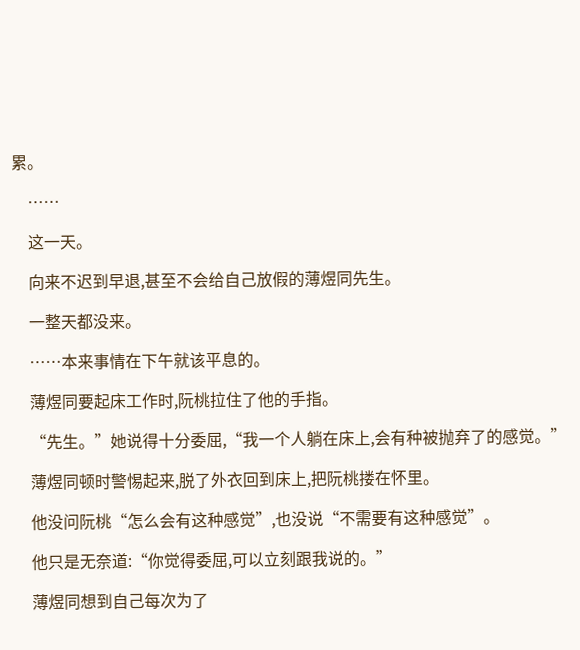累。

    ……

    这一天。

    向来不迟到早退,甚至不会给自己放假的薄煜同先生。

    一整天都没来。

    ……本来事情在下午就该平息的。

    薄煜同要起床工作时,阮桃拉住了他的手指。

    “先生。”她说得十分委屈,“我一个人躺在床上,会有种被抛弃了的感觉。”

    薄煜同顿时警惕起来,脱了外衣回到床上,把阮桃搂在怀里。

    他没问阮桃“怎么会有这种感觉”,也没说“不需要有这种感觉”。

    他只是无奈道:“你觉得委屈,可以立刻跟我说的。”

    薄煜同想到自己每次为了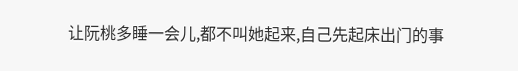让阮桃多睡一会儿,都不叫她起来,自己先起床出门的事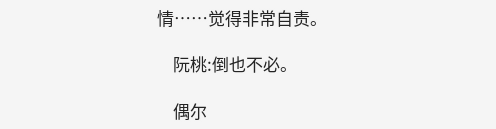情……觉得非常自责。

    阮桃:倒也不必。

    偶尔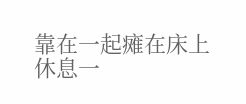靠在一起瘫在床上休息一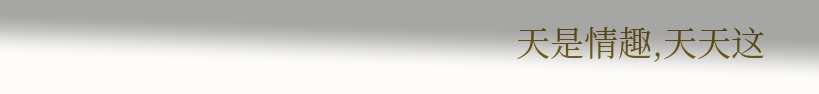天是情趣,天天这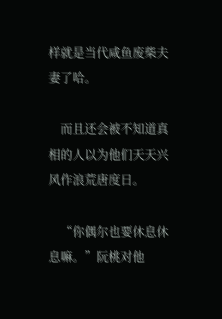样就是当代咸鱼废柴夫妻了哈。

    而且还会被不知道真相的人以为他们天天兴风作浪荒唐度日。

    “你偶尔也要休息休息嘛。”阮桃对他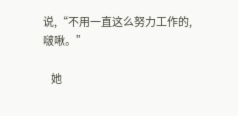说,“不用一直这么努力工作的,啵啾。”

    她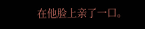在他脸上亲了一口。